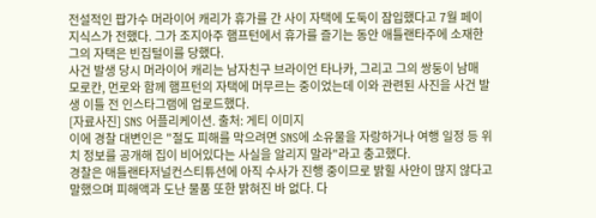전설적인 팝가수 머라이어 캐리가 휴가를 간 사이 자택에 도둑이 잠입했다고 7월 페이지식스가 전했다. 그가 조지아주 햄프턴에서 휴가를 즐기는 동안 애틀랜타주에 소재한 그의 자택은 빈집털이를 당했다.
사건 발생 당시 머라이어 캐리는 남자친구 브라이언 타나카, 그리고 그의 쌍둥이 남매 모로칸, 먼로와 함께 햄프턴의 자택에 머무르는 중이었는데 이와 관련된 사진을 사건 발생 이틀 전 인스타그램에 업로드했다.
[자료사진] SNS 어플리케이션. 출처: 게티 이미지
이에 경찰 대변인은 "절도 피해를 막으려면 SNS에 소유물을 자랑하거나 여행 일정 등 위치 정보를 공개해 집이 비어있다는 사실을 알리지 말라"라고 충고했다.
경찰은 애틀랜타저널컨스티튜션에 아직 수사가 진행 중이므로 밝힐 사안이 많지 않다고 말했으며 피해액과 도난 물품 또한 밝혀진 바 없다. 다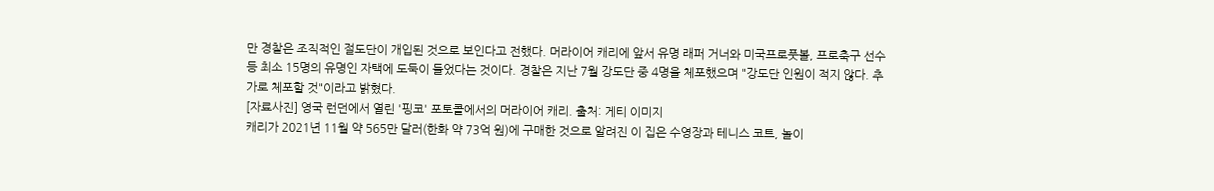만 경찰은 조직적인 절도단이 개입된 것으로 보인다고 전했다. 머라이어 캐리에 앞서 유명 래퍼 거너와 미국프로풋볼, 프로축구 선수 등 최소 15명의 유명인 자택에 도둑이 들었다는 것이다. 경찰은 지난 7월 강도단 중 4명을 체포했으며 "강도단 인원이 적지 않다. 추가로 체포할 것"이라고 밝혔다.
[자료사진] 영국 런던에서 열린 '핑코' 포토콜에서의 머라이어 캐리. 출처: 게티 이미지
캐리가 2021년 11월 약 565만 달러(한화 약 73억 원)에 구매한 것으로 알려진 이 집은 수영장과 테니스 코트, 놀이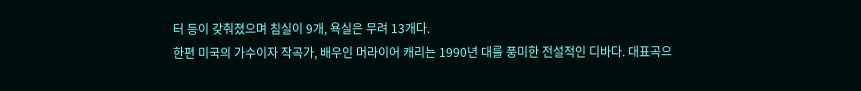터 등이 갖춰졌으며 침실이 9개, 욕실은 무려 13개다.
한편 미국의 가수이자 작곡가, 배우인 머라이어 캐리는 1990년 대를 풍미한 전설적인 디바다. 대표곡으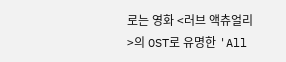로는 영화 <러브 액츄얼리>의 OST로 유명한 'All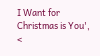I Want for Christmas is You', <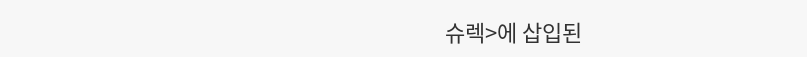슈렉>에 삽입된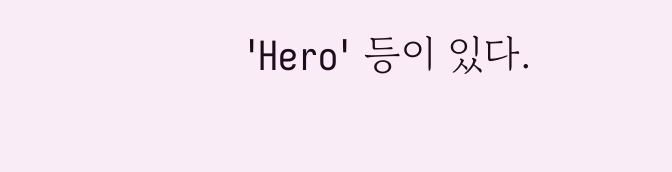'Hero' 등이 있다.